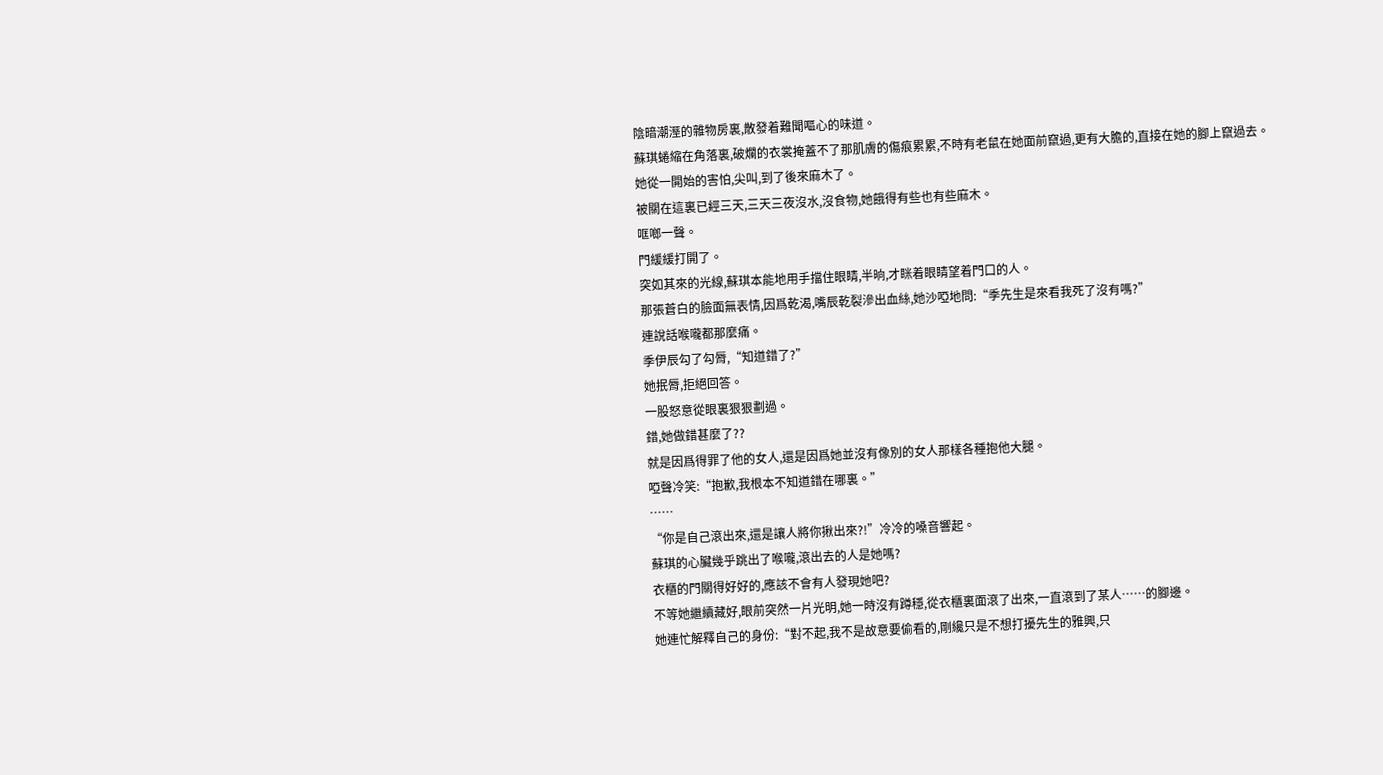陰暗潮溼的雜物房裏,散發着難聞嘔心的味道。
蘇琪蜷縮在角落裏,破爛的衣裳掩蓋不了那肌膚的傷痕累累,不時有老鼠在她面前竄過,更有大膽的,直接在她的腳上竄過去。
她從一開始的害怕,尖叫,到了後來麻木了。
被關在這裏已經三天,三天三夜沒水,沒食物,她餓得有些也有些麻木。
哐啷一聲。
門緩緩打開了。
突如其來的光線,蘇琪本能地用手擋住眼睛,半晌,才眯着眼睛望着門口的人。
那張蒼白的臉面無表情,因爲乾渴,嘴辰乾裂滲出血絲,她沙啞地問:“季先生是來看我死了沒有嗎?”
連說話喉嚨都那麼痛。
季伊辰勾了勾脣,“知道錯了?”
她抿脣,拒絕回答。
一股怒意從眼裏狠狠劃過。
錯,她做錯甚麼了??
就是因爲得罪了他的女人,還是因爲她並沒有像別的女人那樣各種抱他大腿。
啞聲冷笑:“抱歉,我根本不知道錯在哪裏。”
……
“你是自己滾出來,還是讓人將你揪出來?!”冷冷的嗓音響起。
蘇琪的心臟幾乎跳出了喉嚨,滾出去的人是她嗎?
衣櫃的門關得好好的,應該不會有人發現她吧?
不等她繼續藏好,眼前突然一片光明,她一時沒有蹲穩,從衣櫃裏面滾了出來,一直滾到了某人……的腳邊。
她連忙解釋自己的身份:“對不起,我不是故意要偷看的,剛纔只是不想打擾先生的雅興,只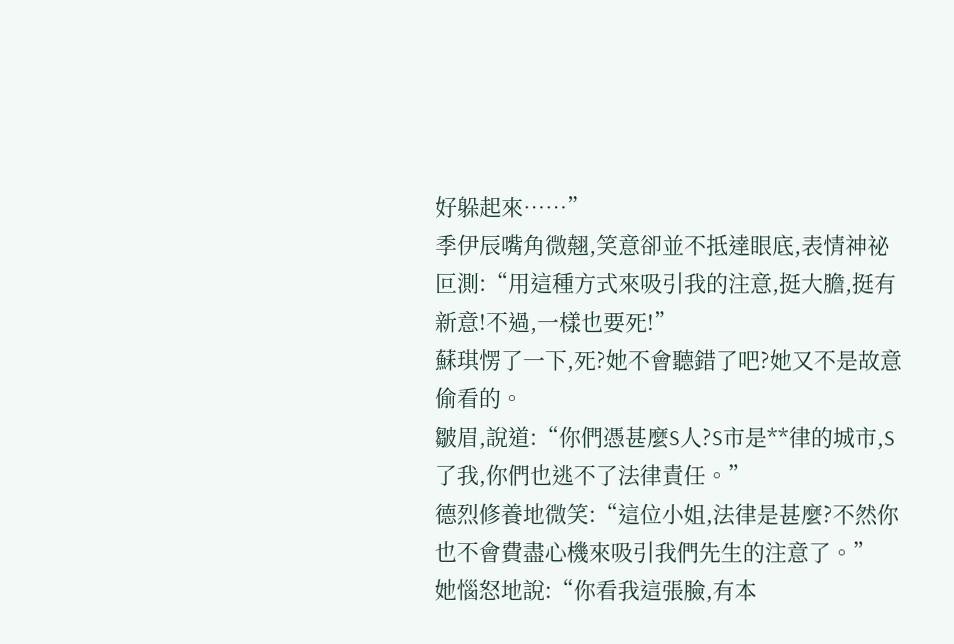好躲起來……”
季伊辰嘴角微翹,笑意卻並不抵達眼底,表情神祕叵測:“用這種方式來吸引我的注意,挺大膽,挺有新意!不過,一樣也要死!”
蘇琪愣了一下,死?她不會聽錯了吧?她又不是故意偷看的。
皺眉,說道:“你們憑甚麼S人?S市是**律的城市,S了我,你們也逃不了法律責任。”
德烈修養地微笑:“這位小姐,法律是甚麼?不然你也不會費盡心機來吸引我們先生的注意了。”
她惱怒地說:“你看我這張臉,有本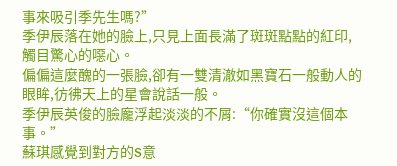事來吸引季先生嗎?”
季伊辰落在她的臉上,只見上面長滿了斑斑點點的紅印,觸目驚心的噁心。
偏偏這麼醜的一張臉,卻有一雙清澈如黑寶石一般動人的眼眸,彷彿天上的星會說話一般。
季伊辰英俊的臉龐浮起淡淡的不屑:“你確實沒這個本事。”
蘇琪感覺到對方的S意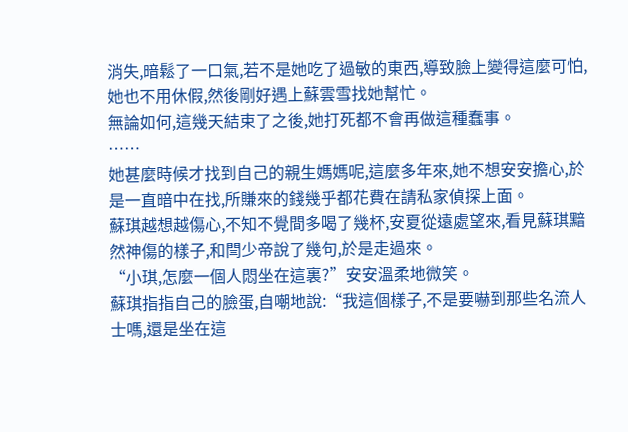消失,暗鬆了一口氣,若不是她吃了過敏的東西,導致臉上變得這麼可怕,她也不用休假,然後剛好遇上蘇雲雪找她幫忙。
無論如何,這幾天結束了之後,她打死都不會再做這種蠢事。
……
她甚麼時候才找到自己的親生媽媽呢,這麼多年來,她不想安安擔心,於是一直暗中在找,所賺來的錢幾乎都花費在請私家偵探上面。
蘇琪越想越傷心,不知不覺間多喝了幾杯,安夏從遠處望來,看見蘇琪黯然神傷的樣子,和閆少帝說了幾句,於是走過來。
“小琪,怎麼一個人悶坐在這裏?”安安溫柔地微笑。
蘇琪指指自己的臉蛋,自嘲地說:“我這個樣子,不是要嚇到那些名流人士嗎,還是坐在這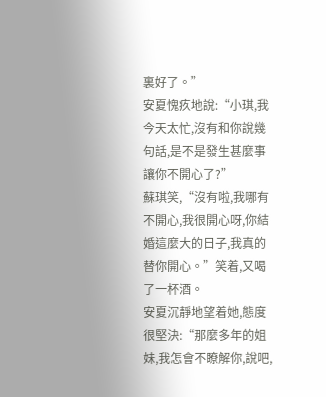裏好了。”
安夏愧疚地說:“小琪,我今天太忙,沒有和你說幾句話,是不是發生甚麼事讓你不開心了?”
蘇琪笑,“沒有啦,我哪有不開心,我很開心呀,你結婚這麼大的日子,我真的替你開心。”笑着,又喝了一杯酒。
安夏沉靜地望着她,態度很堅決:“那麼多年的姐妹,我怎會不瞭解你,說吧,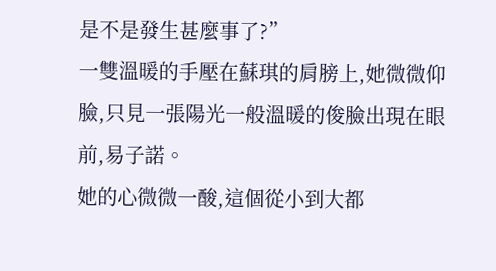是不是發生甚麼事了?”
一雙溫暖的手壓在蘇琪的肩膀上,她微微仰臉,只見一張陽光一般溫暖的俊臉出現在眼前,易子諾。
她的心微微一酸,這個從小到大都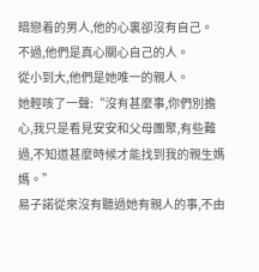暗戀着的男人,他的心裏卻沒有自己。
不過,他們是真心關心自己的人。
從小到大,他們是她唯一的親人。
她輕咳了一聲:“沒有甚麼事,你們別擔心,我只是看見安安和父母團聚,有些難過,不知道甚麼時候才能找到我的親生媽媽。”
易子諾從來沒有聽過她有親人的事,不由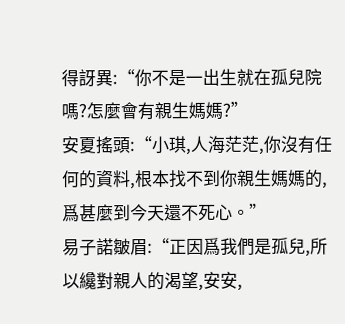得訝異:“你不是一出生就在孤兒院嗎?怎麼會有親生媽媽?”
安夏搖頭:“小琪,人海茫茫,你沒有任何的資料,根本找不到你親生媽媽的,爲甚麼到今天還不死心。”
易子諾皺眉:“正因爲我們是孤兒,所以纔對親人的渴望,安安,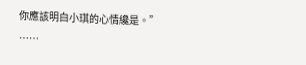你應該明白小琪的心情纔是。”
……